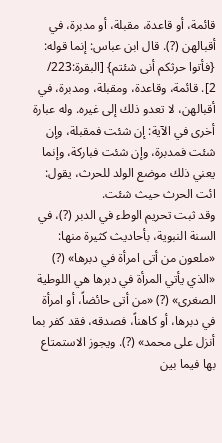قائمة، أو قاعدة، مقبلة، أو مدبرة، في أقبالهن (?). قال ابن عباس: إنما قوله: {فأتوا حرثكم أنى شئتم} [البقرة:223/ 2]. قائمة، وقاعدة، ومقبلة، ومدبرة، في أقبالهن، لا تعدو ذلك إلى غيره. وله عبارة أخرى في الآية: إن شئت فمقبلة، وإن شئت فمدبرة، وإن شئت فباركة، وإنما يعني ذلك موضع الولد للحرث، يقول: ائت الحرث حيث شئت.
وقد ثبت تحريم الوطء في الدبر (?)، في السنة النبوية، بأحاديث كثيرة منها: «ملعون من أتى امرأة في دبرها» (?) «الذي يأتي المرأة في دبرها هي اللوطية الصغرى» (?) «من أتى حائضاً، أو امرأة في دبرها، أو كاهناً، فصدقه، فقد كفر بما أنزل على محمد» (?). ويجوز الاستمتاع بها فيما بين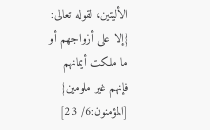الأليتين، لقوله تعالى: {إلا على أزواجهم أو ما ملكت أيمانهم فإنهم غير ملومين} [المؤمنون:6/ 23]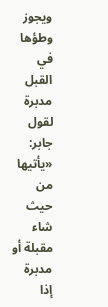ويجوز وطؤها في القبل مدبرة لقول جابر: «يأتيها من حيث شاء مقبلة أو مدبرة إذا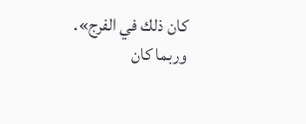كان ذلك في الفرج».
وربما كان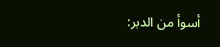أسوأ من الدبر: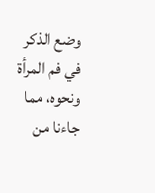وضع الذكر في فم المرأة ونحوه، مما جاءنا من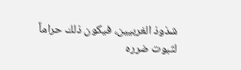شذوذ الغربيين، فيكون ذلك حراماً لثبوت ضرره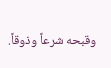وقبحه شرعاً وذوقاً.